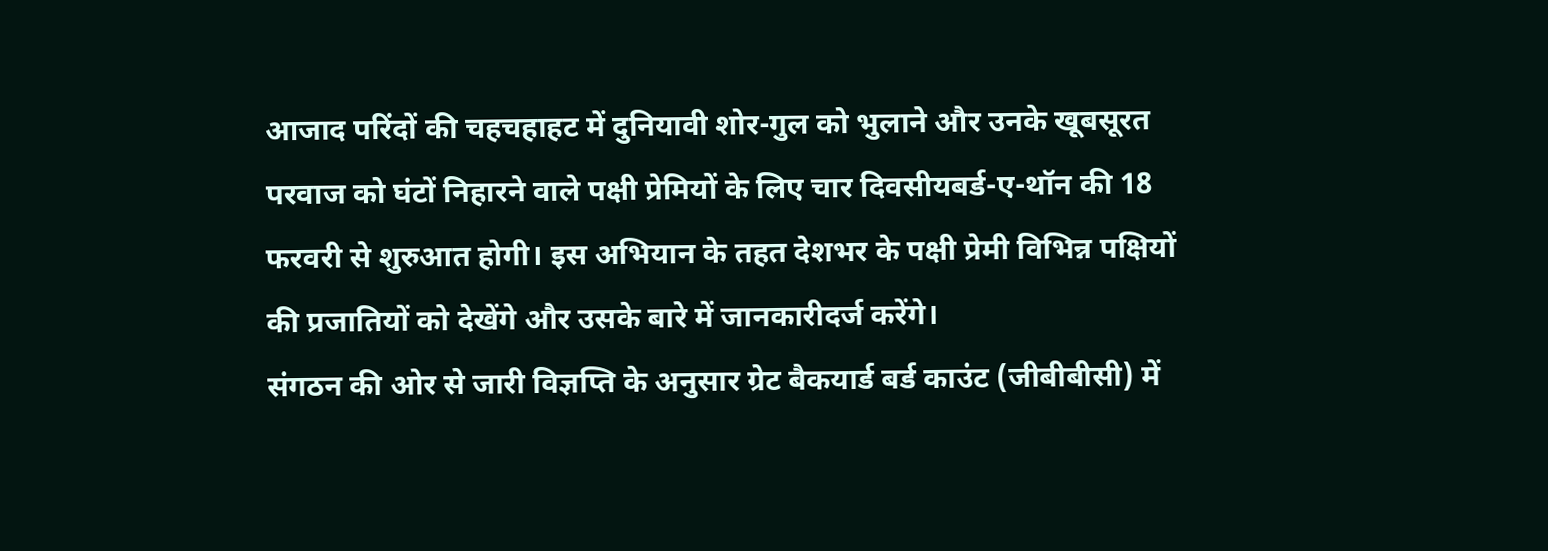आजाद परिंदों की चहचहाहट में दुनियावी शोर-गुल को भुलाने और उनके खूबसूरत परवाज को घंटों निहारने वाले पक्षी प्रेमियों के लिए चार दिवसीयबर्ड-ए-थॉन की 18 फरवरी से शुरुआत होगी। इस अभियान के तहत देशभर के पक्षी प्रेमी विभिन्न पक्षियों की प्रजातियों को देखेंगे और उसके बारे में जानकारीदर्ज करेंगे।
संगठन की ओर से जारी विज्ञप्ति के अनुसार ग्रेट बैकयार्ड बर्ड काउंट (जीबीबीसी) में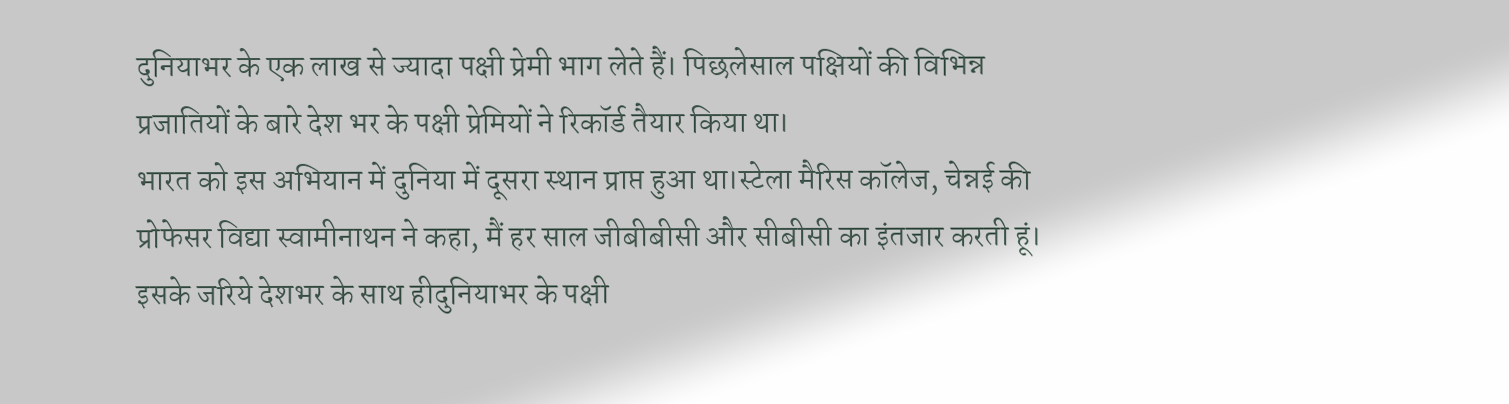दुनियाभर के एक लाख से ज्यादा पक्षी प्रेमी भाग लेते हैं। पिछलेसाल पक्षियों की विभिन्न प्रजातियों के बारे देश भर के पक्षी प्रेमियों ने रिकॉर्ड तैयार किया था।
भारत को इस अभियान में दुनिया में दूसरा स्थान प्राप्त हुआ था।स्टेला मैरिस कॉलेज, चेन्नई की प्रोफेसर विद्या स्वामीनाथन ने कहा, मैं हर साल जीबीबीसी और सीबीसी का इंतजार करती हूं। इसके जरिये देशभर के साथ हीदुनियाभर के पक्षी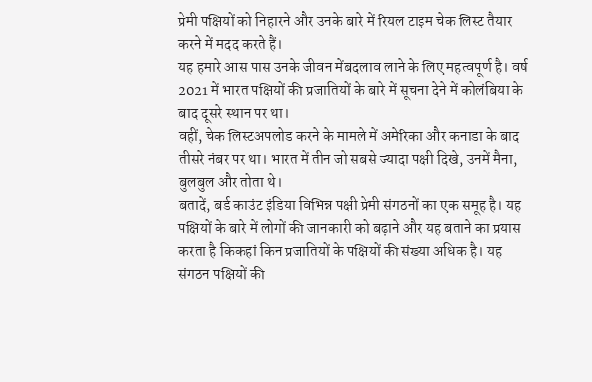प्रेमी पक्षियों को निहारने और उनके बारे में रियल टाइम चेक लिस्ट तैयार करने में मदद करते हैं।
यह हमारे आस पास उनके जीवन मेंबदलाव लाने के लिए महत्वपूर्ण है। वर्ष 2021 में भारत पक्षियों की प्रजातियों के बारे में सूचना देने में कोलंबिया के बाद दूसरे स्थान पर था।
वहीं, चेक लिस्टअपलोड करने के मामले में अमेरिका और कनाडा के बाद तीसरे नंबर पर था। भारत में तीन जो सबसे ज्यादा पक्षी दिखे, उनमें मैना, बुलबुल और तोता थे।
बतादें, बर्ड काउंट इंडिया विभिन्न पक्षी प्रेमी संगठनों का एक समूह है। यह पक्षियों के बारे में लोगों की जानकारी को बढ़ाने और यह बताने का प्रयास करता है किकहां किन प्रजातियों के पक्षियों की संख्या अधिक है। यह संगठन पक्षियों की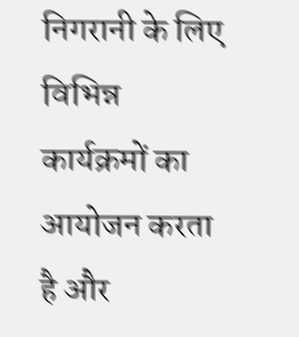निगरानी के लिए विभिन्न कार्यक्रमों का आयोजन करता है और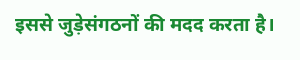इससे जुड़ेसंगठनों की मदद करता है।